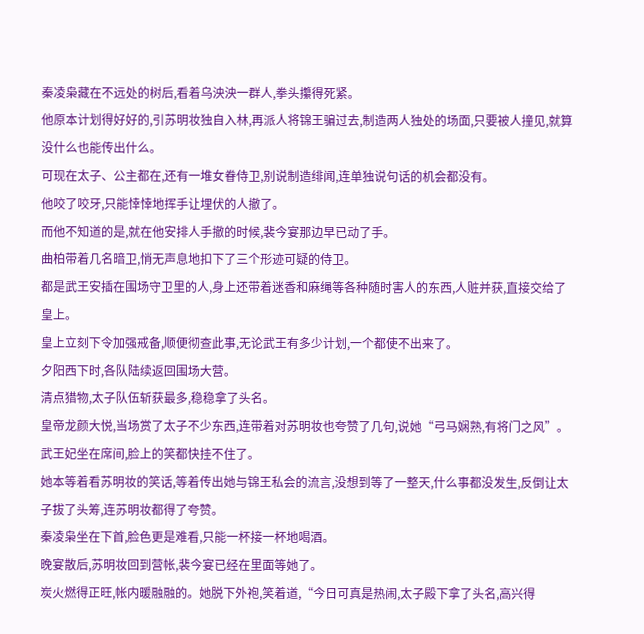秦凌枭藏在不远处的树后,看着乌泱泱一群人,拳头攥得死紧。
他原本计划得好好的,引苏明妆独自入林,再派人将锦王骗过去,制造两人独处的场面,只要被人撞见,就算没什么也能传出什么。
可现在太子、公主都在,还有一堆女眷侍卫,别说制造绯闻,连单独说句话的机会都没有。
他咬了咬牙,只能悻悻地挥手让埋伏的人撤了。
而他不知道的是,就在他安排人手撤的时候,裴今宴那边早已动了手。
曲柏带着几名暗卫,悄无声息地扣下了三个形迹可疑的侍卫。
都是武王安插在围场守卫里的人,身上还带着迷香和麻绳等各种随时害人的东西,人赃并获,直接交给了皇上。
皇上立刻下令加强戒备,顺便彻查此事,无论武王有多少计划,一个都使不出来了。
夕阳西下时,各队陆续返回围场大营。
清点猎物,太子队伍斩获最多,稳稳拿了头名。
皇帝龙颜大悦,当场赏了太子不少东西,连带着对苏明妆也夸赞了几句,说她“弓马娴熟,有将门之风”。
武王妃坐在席间,脸上的笑都快挂不住了。
她本等着看苏明妆的笑话,等着传出她与锦王私会的流言,没想到等了一整天,什么事都没发生,反倒让太子拔了头筹,连苏明妆都得了夸赞。
秦凌枭坐在下首,脸色更是难看,只能一杯接一杯地喝酒。
晚宴散后,苏明妆回到营帐,裴今宴已经在里面等她了。
炭火燃得正旺,帐内暖融融的。她脱下外袍,笑着道,“今日可真是热闹,太子殿下拿了头名,高兴得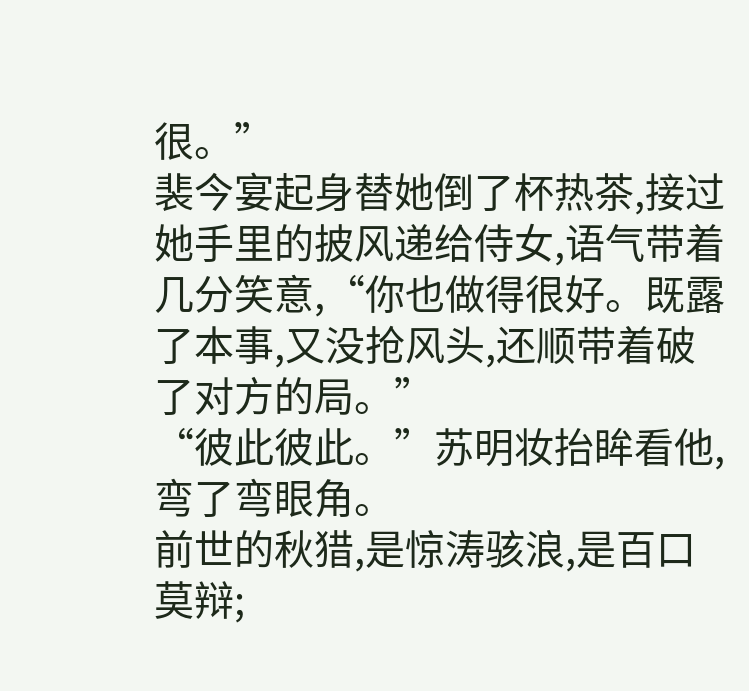很。”
裴今宴起身替她倒了杯热茶,接过她手里的披风递给侍女,语气带着几分笑意,“你也做得很好。既露了本事,又没抢风头,还顺带着破了对方的局。”
“彼此彼此。”苏明妆抬眸看他,弯了弯眼角。
前世的秋猎,是惊涛骇浪,是百口莫辩;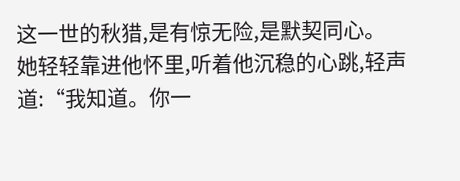这一世的秋猎,是有惊无险,是默契同心。
她轻轻靠进他怀里,听着他沉稳的心跳,轻声道:“我知道。你一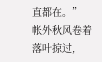直都在。”
帐外秋风卷着落叶掠过,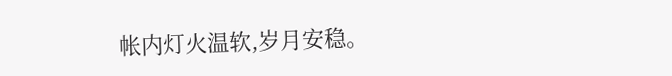帐内灯火温软,岁月安稳。